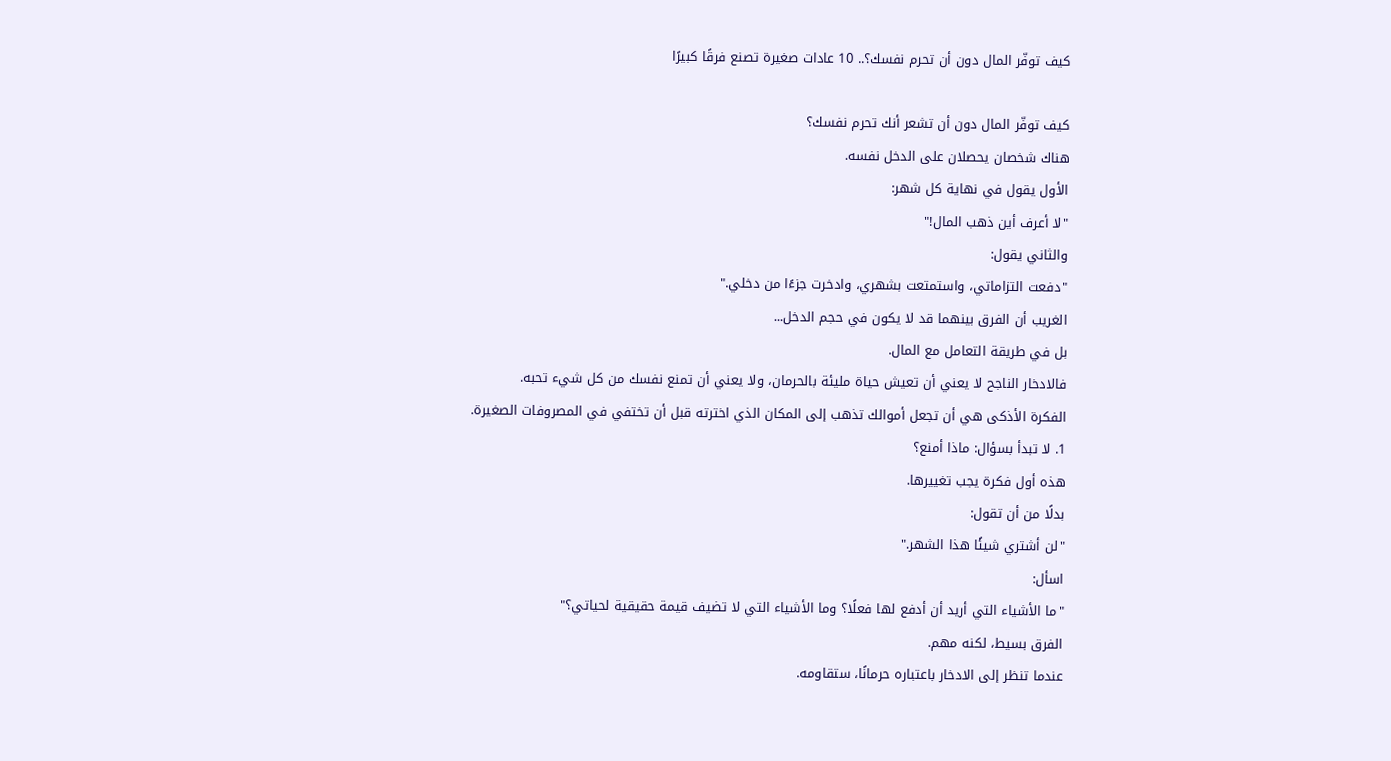كيف توفّر المال دون أن تحرم نفسك؟.. 10 عادات صغيرة تصنع فرقًا كبيرًا

كيف توفّر المال دون أن تشعر أنك تحرم نفسك؟
هناك شخصان يحصلان على الدخل نفسه.
الأول يقول في نهاية كل شهر:
"لا أعرف أين ذهب المال!"
والثاني يقول:
"دفعت التزاماتي، واستمتعت بشهري، وادخرت جزءًا من دخلي."
الغريب أن الفرق بينهما قد لا يكون في حجم الدخل...
بل في طريقة التعامل مع المال.
فالادخار الناجح لا يعني أن تعيش حياة مليئة بالحرمان، ولا يعني أن تمنع نفسك من كل شيء تحبه.
الفكرة الأذكى هي أن تجعل أموالك تذهب إلى المكان الذي اخترته قبل أن تختفي في المصروفات الصغيرة.
1. لا تبدأ بسؤال: ماذا أمنع؟
هذه أول فكرة يجب تغييرها.
بدلًا من أن تقول:
"لن أشتري شيئًا هذا الشهر."
اسأل:
"ما الأشياء التي أريد أن أدفع لها فعلًا؟ وما الأشياء التي لا تضيف قيمة حقيقية لحياتي؟"
الفرق بسيط، لكنه مهم.
عندما تنظر إلى الادخار باعتباره حرمانًا، ستقاومه.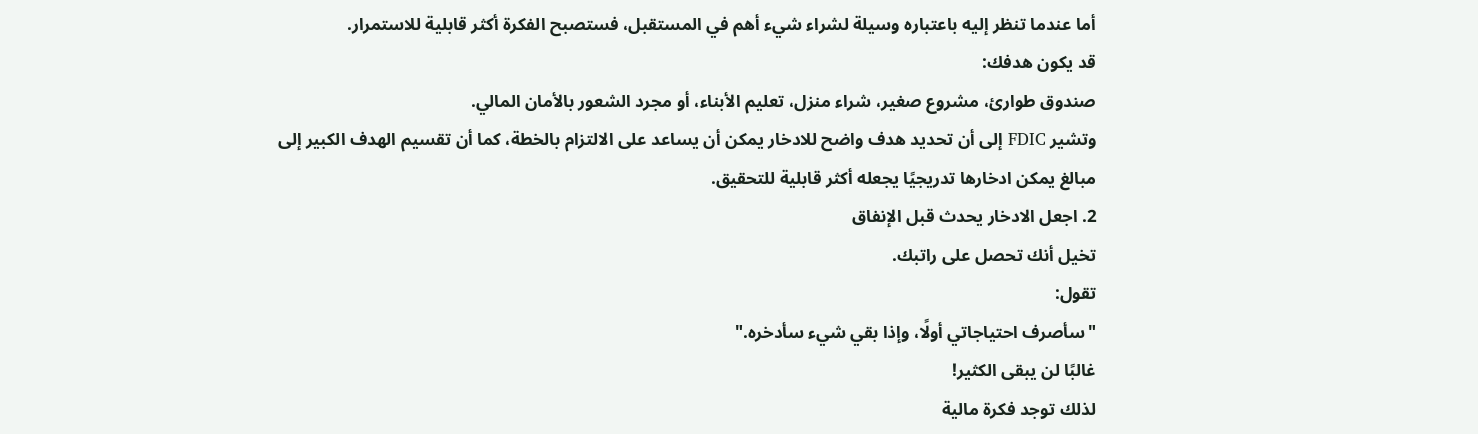أما عندما تنظر إليه باعتباره وسيلة لشراء شيء أهم في المستقبل، فستصبح الفكرة أكثر قابلية للاستمرار.
قد يكون هدفك:
صندوق طوارئ، مشروع صغير، شراء منزل، تعليم الأبناء، أو مجرد الشعور بالأمان المالي.
وتشير FDIC إلى أن تحديد هدف واضح للادخار يمكن أن يساعد على الالتزام بالخطة، كما أن تقسيم الهدف الكبير إلى مبالغ يمكن ادخارها تدريجيًا يجعله أكثر قابلية للتحقيق.
2. اجعل الادخار يحدث قبل الإنفاق
تخيل أنك تحصل على راتبك.
تقول:
"سأصرف احتياجاتي أولًا، وإذا بقي شيء سأدخره."
غالبًا لن يبقى الكثير!
لذلك توجد فكرة مالية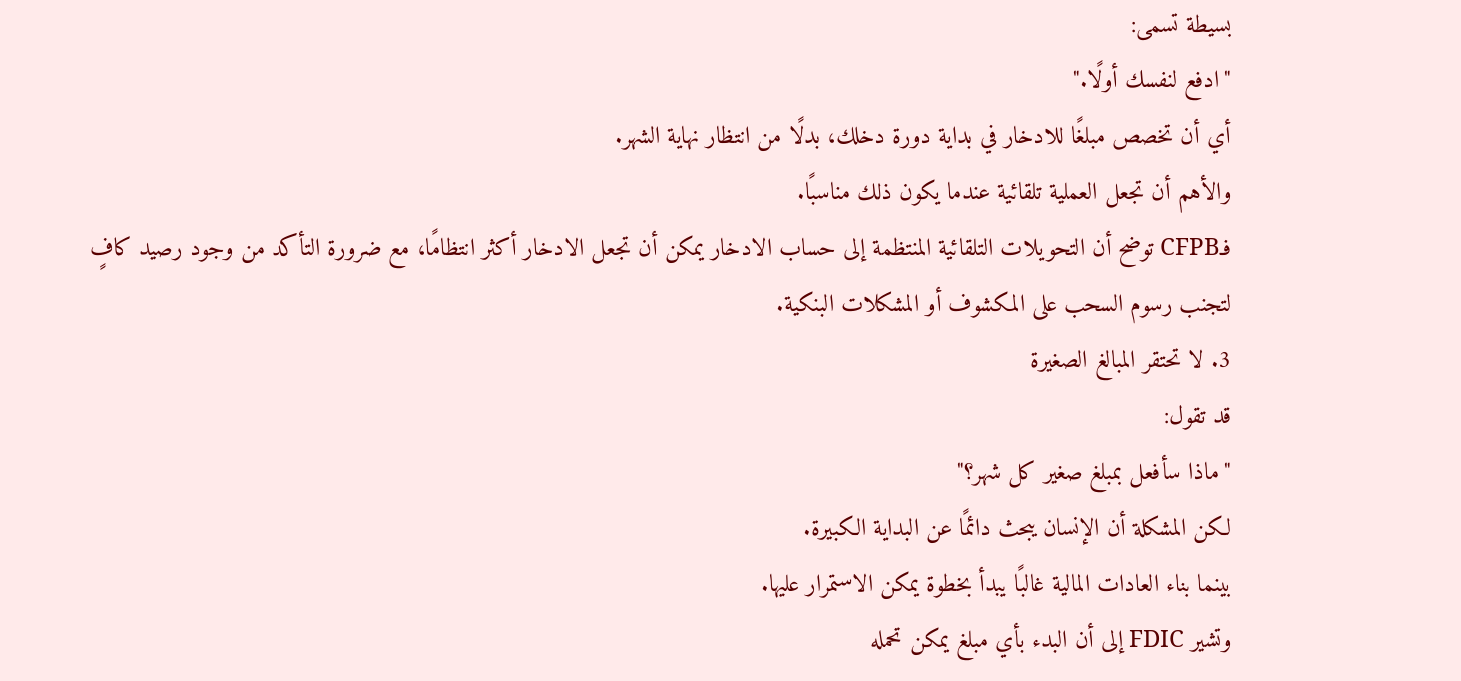بسيطة تسمى:
"ادفع لنفسك أولًا."
أي أن تخصص مبلغًا للادخار في بداية دورة دخلك، بدلًا من انتظار نهاية الشهر.
والأهم أن تجعل العملية تلقائية عندما يكون ذلك مناسبًا.
فـCFPB توضح أن التحويلات التلقائية المنتظمة إلى حساب الادخار يمكن أن تجعل الادخار أكثر انتظامًا، مع ضرورة التأكد من وجود رصيد كافٍ لتجنب رسوم السحب على المكشوف أو المشكلات البنكية.
3. لا تحتقر المبالغ الصغيرة
قد تقول:
"ماذا سأفعل بمبلغ صغير كل شهر؟"
لكن المشكلة أن الإنسان يبحث دائمًا عن البداية الكبيرة.
بينما بناء العادات المالية غالبًا يبدأ بخطوة يمكن الاستمرار عليها.
وتشير FDIC إلى أن البدء بأي مبلغ يمكن تحمله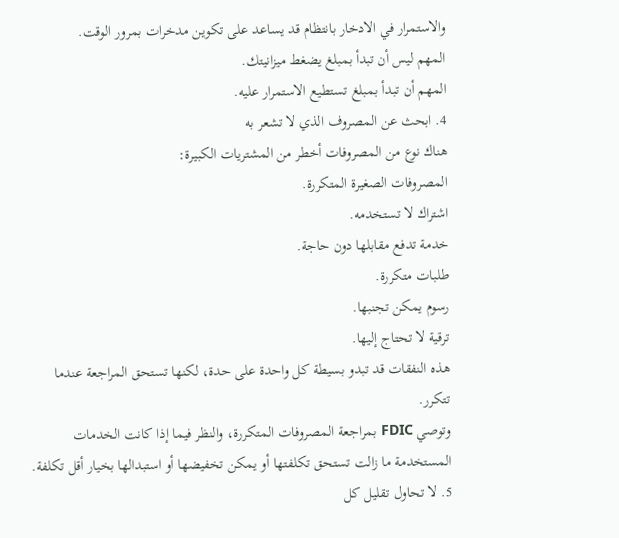والاستمرار في الادخار بانتظام قد يساعد على تكوين مدخرات بمرور الوقت.
المهم ليس أن تبدأ بمبلغ يضغط ميزانيتك.
المهم أن تبدأ بمبلغ تستطيع الاستمرار عليه.
4. ابحث عن المصروف الذي لا تشعر به
هناك نوع من المصروفات أخطر من المشتريات الكبيرة:
المصروفات الصغيرة المتكررة.
اشتراك لا تستخدمه.
خدمة تدفع مقابلها دون حاجة.
طلبات متكررة.
رسوم يمكن تجنبها.
ترقية لا تحتاج إليها.
هذه النفقات قد تبدو بسيطة كل واحدة على حدة، لكنها تستحق المراجعة عندما تتكرر.
وتوصي FDIC بمراجعة المصروفات المتكررة، والنظر فيما إذا كانت الخدمات المستخدمة ما زالت تستحق تكلفتها أو يمكن تخفيضها أو استبدالها بخيار أقل تكلفة.
5. لا تحاول تقليل كل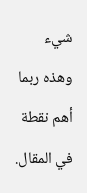شيء
وهذه ربما أهم نقطة في المقال.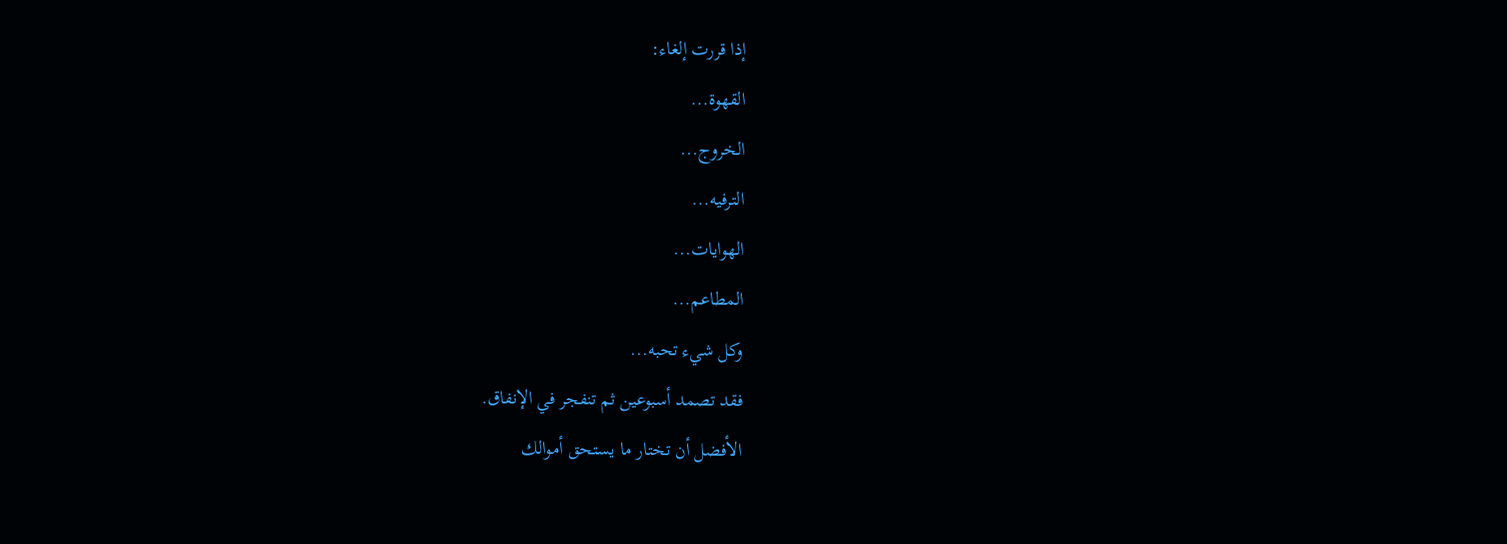إذا قررت إلغاء:
القهوة...
الخروج...
الترفيه...
الهوايات...
المطاعم...
وكل شيء تحبه...
فقد تصمد أسبوعين ثم تنفجر في الإنفاق.
الأفضل أن تختار ما يستحق أموالك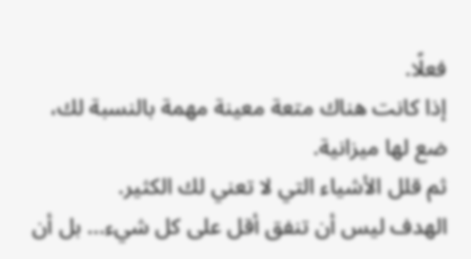فعلًا.
إذا كانت هناك متعة معينة مهمة بالنسبة لك، ضع لها ميزانية.
ثم قلل الأشياء التي لا تعني لك الكثير.
الهدف ليس أن تنفق أقل على كل شيء... بل أن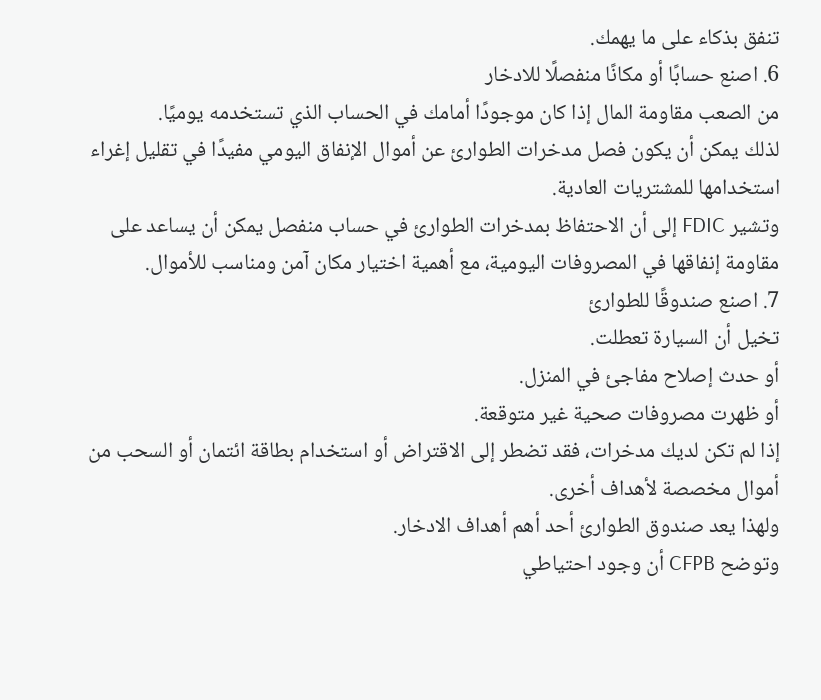تنفق بذكاء على ما يهمك.
6. اصنع حسابًا أو مكانًا منفصلًا للادخار
من الصعب مقاومة المال إذا كان موجودًا أمامك في الحساب الذي تستخدمه يوميًا.
لذلك يمكن أن يكون فصل مدخرات الطوارئ عن أموال الإنفاق اليومي مفيدًا في تقليل إغراء استخدامها للمشتريات العادية.
وتشير FDIC إلى أن الاحتفاظ بمدخرات الطوارئ في حساب منفصل يمكن أن يساعد على مقاومة إنفاقها في المصروفات اليومية، مع أهمية اختيار مكان آمن ومناسب للأموال.
7. اصنع صندوقًا للطوارئ
تخيل أن السيارة تعطلت.
أو حدث إصلاح مفاجئ في المنزل.
أو ظهرت مصروفات صحية غير متوقعة.
إذا لم تكن لديك مدخرات، فقد تضطر إلى الاقتراض أو استخدام بطاقة ائتمان أو السحب من أموال مخصصة لأهداف أخرى.
ولهذا يعد صندوق الطوارئ أحد أهم أهداف الادخار.
وتوضح CFPB أن وجود احتياطي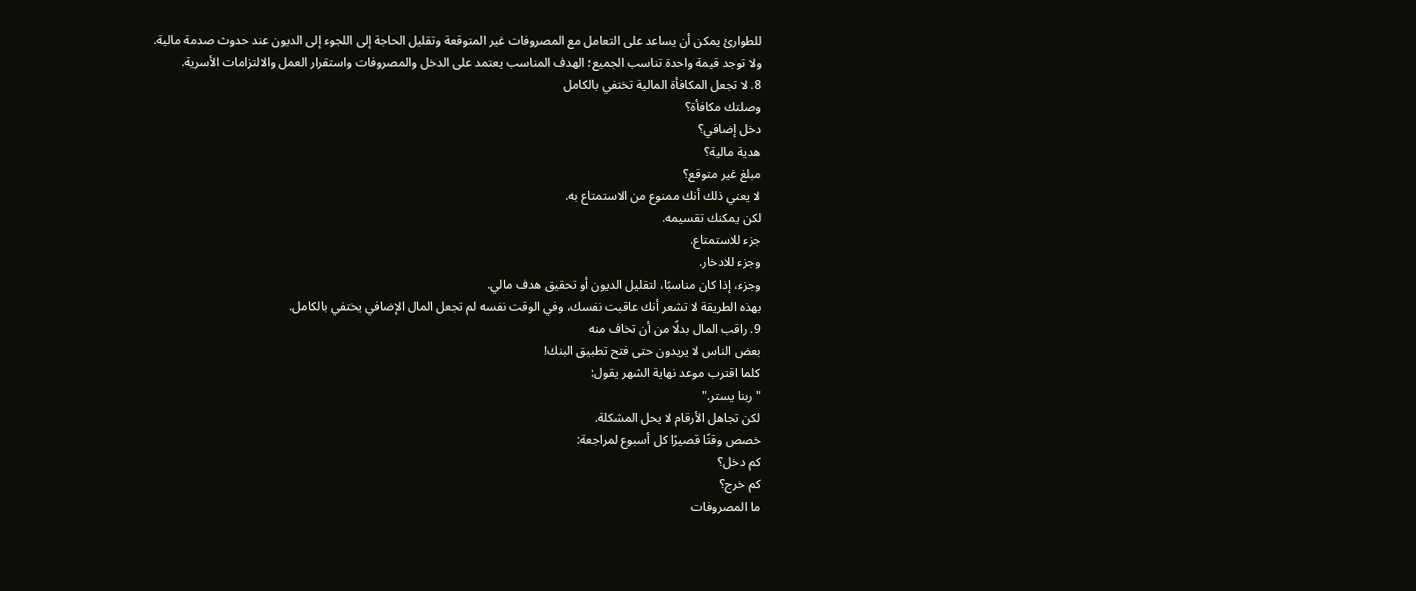للطوارئ يمكن أن يساعد على التعامل مع المصروفات غير المتوقعة وتقليل الحاجة إلى اللجوء إلى الديون عند حدوث صدمة مالية.
ولا توجد قيمة واحدة تناسب الجميع؛ الهدف المناسب يعتمد على الدخل والمصروفات واستقرار العمل والالتزامات الأسرية.
8. لا تجعل المكافأة المالية تختفي بالكامل
وصلتك مكافأة؟
دخل إضافي؟
هدية مالية؟
مبلغ غير متوقع؟
لا يعني ذلك أنك ممنوع من الاستمتاع به.
لكن يمكنك تقسيمه.
جزء للاستمتاع.
وجزء للادخار.
وجزء، إذا كان مناسبًا، لتقليل الديون أو تحقيق هدف مالي.
بهذه الطريقة لا تشعر أنك عاقبت نفسك، وفي الوقت نفسه لم تجعل المال الإضافي يختفي بالكامل.
9. راقب المال بدلًا من أن تخاف منه
بعض الناس لا يريدون حتى فتح تطبيق البنك!
كلما اقترب موعد نهاية الشهر يقول:
"ربنا يستر."
لكن تجاهل الأرقام لا يحل المشكلة.
خصص وقتًا قصيرًا كل أسبوع لمراجعة:
كم دخل؟
كم خرج؟
ما المصروفات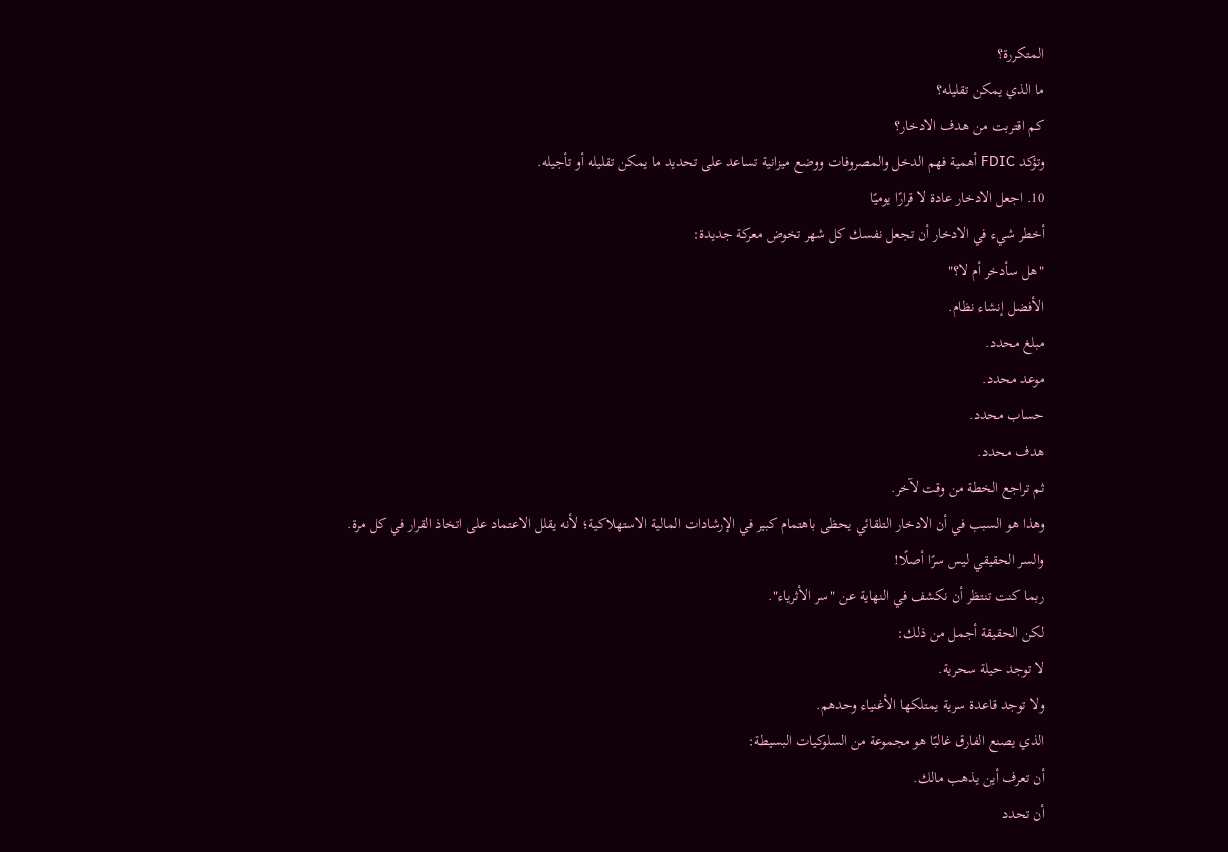المتكررة؟
ما الذي يمكن تقليله؟
كم اقتربت من هدف الادخار؟
وتؤكد FDIC أهمية فهم الدخل والمصروفات ووضع ميزانية تساعد على تحديد ما يمكن تقليله أو تأجيله.
10. اجعل الادخار عادة لا قرارًا يوميًا
أخطر شيء في الادخار أن تجعل نفسك كل شهر تخوض معركة جديدة:
"هل سأدخر أم لا؟"
الأفضل إنشاء نظام.
مبلغ محدد.
موعد محدد.
حساب محدد.
هدف محدد.
ثم تراجع الخطة من وقت لآخر.
وهذا هو السبب في أن الادخار التلقائي يحظى باهتمام كبير في الإرشادات المالية الاستهلاكية؛ لأنه يقلل الاعتماد على اتخاذ القرار في كل مرة.
والسر الحقيقي ليس سرًا أصلًا!
ربما كنت تنتظر أن نكشف في النهاية عن "سر الأثرياء".
لكن الحقيقة أجمل من ذلك:
لا توجد حيلة سحرية.
ولا توجد قاعدة سرية يمتلكها الأغنياء وحدهم.
الذي يصنع الفارق غالبًا هو مجموعة من السلوكيات البسيطة:
أن تعرف أين يذهب مالك.
أن تحدد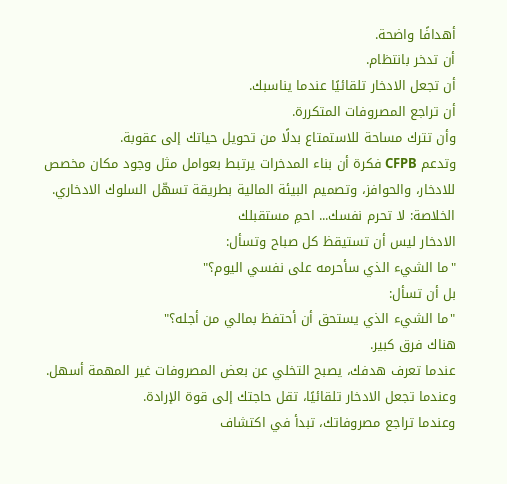أهدافًا واضحة.
أن تدخر بانتظام.
أن تجعل الادخار تلقائيًا عندما يناسبك.
أن تراجع المصروفات المتكررة.
وأن تترك مساحة للاستمتاع بدلًا من تحويل حياتك إلى عقوبة.
وتدعم CFPB فكرة أن بناء المدخرات يرتبط بعوامل مثل وجود مكان مخصص للادخار، والحوافز، وتصميم البيئة المالية بطريقة تسهّل السلوك الادخاري.
الخلاصة: لا تحرم نفسك... احمِ مستقبلك
الادخار ليس أن تستيقظ كل صباح وتسأل:
"ما الشيء الذي سأحرمه على نفسي اليوم؟"
بل أن تسأل:
"ما الشيء الذي يستحق أن أحتفظ بمالي من أجله؟"
هناك فرق كبير.
عندما تعرف هدفك، يصبح التخلي عن بعض المصروفات غير المهمة أسهل.
وعندما تجعل الادخار تلقائيًا، تقل حاجتك إلى قوة الإرادة.
وعندما تراجع مصروفاتك، تبدأ في اكتشاف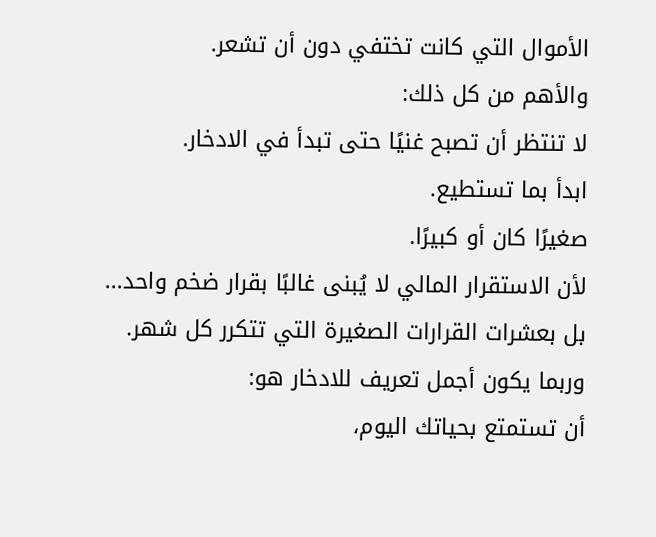الأموال التي كانت تختفي دون أن تشعر.
والأهم من كل ذلك:
لا تنتظر أن تصبح غنيًا حتى تبدأ في الادخار.
ابدأ بما تستطيع.
صغيرًا كان أو كبيرًا.
لأن الاستقرار المالي لا يُبنى غالبًا بقرار ضخم واحد...
بل بعشرات القرارات الصغيرة التي تتكرر كل شهر.
وربما يكون أجمل تعريف للادخار هو:
أن تستمتع بحياتك اليوم،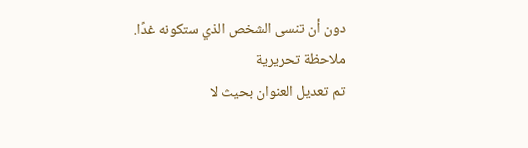دون أن تنسى الشخص الذي ستكونه غدًا.
ملاحظة تحريرية
تم تعديل العنوان بحيث لا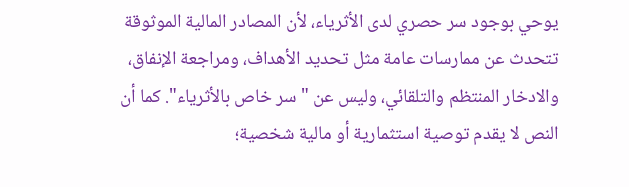يوحي بوجود سر حصري لدى الأثرياء، لأن المصادر المالية الموثوقة تتحدث عن ممارسات عامة مثل تحديد الأهداف، ومراجعة الإنفاق، والادخار المنتظم والتلقائي، وليس عن "سر خاص بالأثرياء". كما أن النص لا يقدم توصية استثمارية أو مالية شخصية؛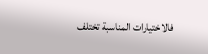فالاختيارات المناسبة تختلف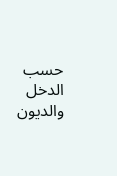حسب الدخل والديون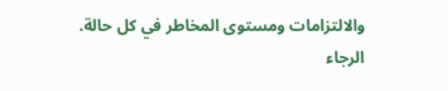والالتزامات ومستوى المخاطر في كل حالة.
الرجاء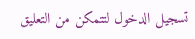تسجيل الدخول لتتمكن من التعليق